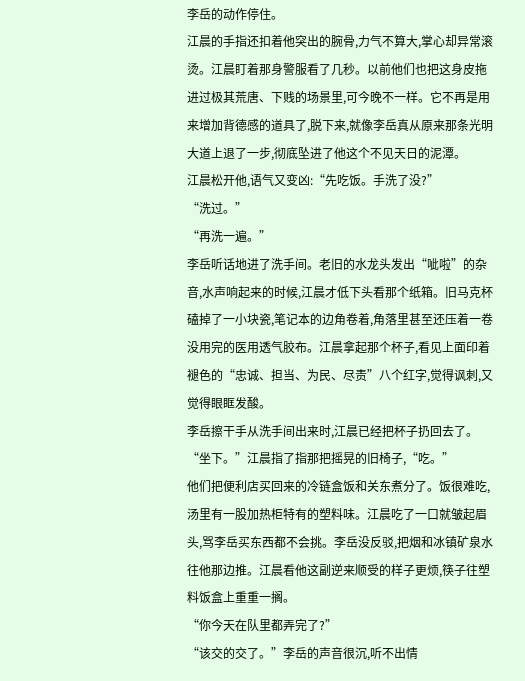李岳的动作停住。
江晨的手指还扣着他突出的腕骨,力气不算大,掌心却异常滚烫。江晨盯着那身警服看了几秒。以前他们也把这身皮拖进过极其荒唐、下贱的场景里,可今晚不一样。它不再是用来增加背德感的道具了,脱下来,就像李岳真从原来那条光明大道上退了一步,彻底坠进了他这个不见天日的泥潭。
江晨松开他,语气又变凶:“先吃饭。手洗了没?”
“洗过。”
“再洗一遍。”
李岳听话地进了洗手间。老旧的水龙头发出“呲啦”的杂音,水声响起来的时候,江晨才低下头看那个纸箱。旧马克杯磕掉了一小块瓷,笔记本的边角卷着,角落里甚至还压着一卷没用完的医用透气胶布。江晨拿起那个杯子,看见上面印着褪色的“忠诚、担当、为民、尽责”八个红字,觉得讽刺,又觉得眼眶发酸。
李岳擦干手从洗手间出来时,江晨已经把杯子扔回去了。
“坐下。”江晨指了指那把摇晃的旧椅子,“吃。”
他们把便利店买回来的冷链盒饭和关东煮分了。饭很难吃,汤里有一股加热柜特有的塑料味。江晨吃了一口就皱起眉头,骂李岳买东西都不会挑。李岳没反驳,把烟和冰镇矿泉水往他那边推。江晨看他这副逆来顺受的样子更烦,筷子往塑料饭盒上重重一搁。
“你今天在队里都弄完了?”
“该交的交了。”李岳的声音很沉,听不出情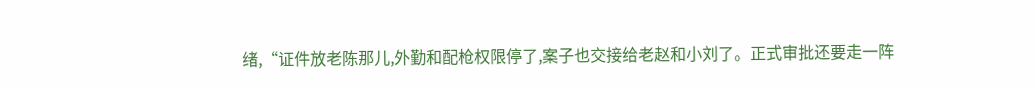绪,“证件放老陈那儿,外勤和配枪权限停了,案子也交接给老赵和小刘了。正式审批还要走一阵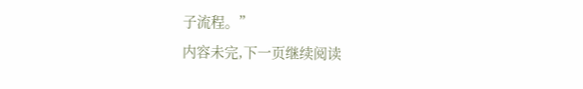子流程。”
内容未完,下一页继续阅读